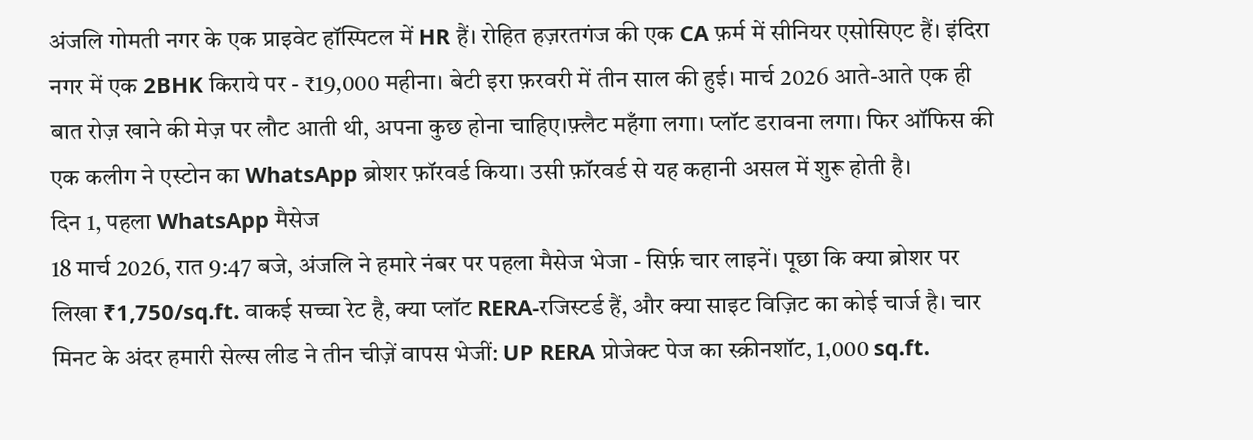अंजलि गोमती नगर के एक प्राइवेट हॉस्पिटल में HR हैं। रोहित हज़रतगंज की एक CA फ़र्म में सीनियर एसोसिएट हैं। इंदिरा नगर में एक 2BHK किराये पर - ₹19,000 महीना। बेटी इरा फ़रवरी में तीन साल की हुई। मार्च 2026 आते-आते एक ही बात रोज़ खाने की मेज़ पर लौट आती थी, अपना कुछ होना चाहिए।फ़्लैट महँगा लगा। प्लॉट डरावना लगा। फिर ऑफिस की एक कलीग ने एस्टोन का WhatsApp ब्रोशर फ़ॉरवर्ड किया। उसी फ़ॉरवर्ड से यह कहानी असल में शुरू होती है।
दिन 1, पहला WhatsApp मैसेज
18 मार्च 2026, रात 9:47 बजे, अंजलि ने हमारे नंबर पर पहला मैसेज भेजा - सिर्फ़ चार लाइनें। पूछा कि क्या ब्रोशर पर लिखा ₹1,750/sq.ft. वाकई सच्चा रेट है, क्या प्लॉट RERA-रजिस्टर्ड हैं, और क्या साइट विज़िट का कोई चार्ज है। चार मिनट के अंदर हमारी सेल्स लीड ने तीन चीज़ें वापस भेजीं: UP RERA प्रोजेक्ट पेज का स्क्रीनशॉट, 1,000 sq.ft.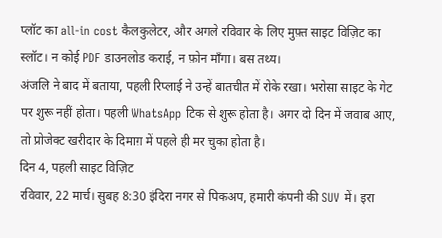प्लॉट का all-in cost कैलकुलेटर, और अगले रविवार के लिए मुफ़्त साइट विज़िट का स्लॉट। न कोई PDF डाउनलोड कराई, न फ़ोन माँगा। बस तथ्य।
अंजलि ने बाद में बताया, पहली रिप्लाई ने उन्हें बातचीत में रोके रखा। भरोसा साइट के गेट पर शुरू नहीं होता। पहली WhatsApp टिक से शुरू होता है। अगर दो दिन में जवाब आए, तो प्रोजेक्ट खरीदार के दिमाग़ में पहले ही मर चुका होता है।
दिन 4, पहली साइट विज़िट
रविवार, 22 मार्च। सुबह 8:30 इंदिरा नगर से पिकअप, हमारी कंपनी की SUV में। इरा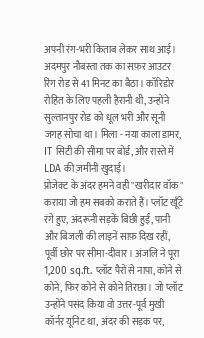अपनी रंग-भरी किताब लेकर साथ आई। अदमपुर नौबस्ता तक का सफ़र आउटर रिंग रोड से 41 मिनट का बैठा। कॉरिडोर रोहित के लिए पहली हैरानी थी, उन्होंने सुल्तानपुर रोड को धूल भरी और सूनी जगह सोचा था। मिला - नया काला डामर, IT सिटी की सीमा पर बोर्ड, और रास्ते में LDA की ज़मीनी खुदाई।
प्रोजेक्ट के अंदर हमने वही "खरीदार वॉक" कराया जो हम सबको कराते हैं। प्लॉट खूँटे रंगे हुए, अंदरूनी सड़कें बिछी हुईं, पानी और बिजली की लाइनें साफ़ दिख रहीं, पूर्वी छोर पर सीमा-दीवार। अंजलि ने पूरा 1,200 sq.ft. प्लॉट पैरों से नापा, कोने से कोने, फिर कोने से कोने तिरछा। जो प्लॉट उन्होंने पसंद किया वो उत्तर-पूर्व मुखी कॉर्नर यूनिट था, अंदर की सड़क पर,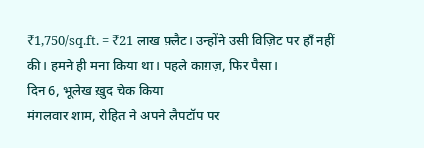₹1,750/sq.ft. = ₹21 लाख फ़्लैट। उन्होंने उसी विज़िट पर हाँ नहीं की। हमने ही मना किया था। पहले काग़ज़, फिर पैसा।
दिन 6, भूलेख ख़ुद चेक किया
मंगलवार शाम, रोहित ने अपने लैपटॉप पर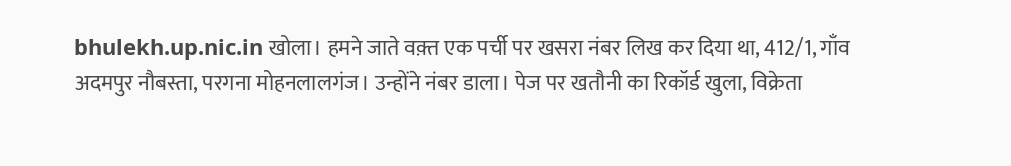bhulekh.up.nic.in खोला। हमने जाते वक़्त एक पर्ची पर खसरा नंबर लिख कर दिया था, 412/1, गाँव अदमपुर नौबस्ता, परगना मोहनलालगंज। उन्होंने नंबर डाला। पेज पर खतौनी का रिकॉर्ड खुला, विक्रेता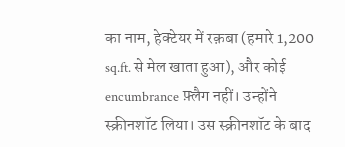का नाम, हेक्टेयर में रक़बा (हमारे 1,200 sq.ft. से मेल खाता हुआ), और कोई encumbrance फ़्लैग नहीं। उन्होंने स्क्रीनशॉट लिया। उस स्क्रीनशॉट के बाद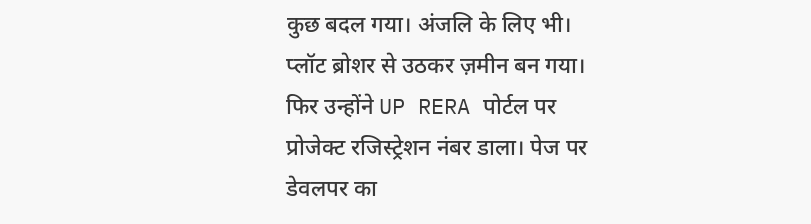कुछ बदल गया। अंजलि के लिए भी। प्लॉट ब्रोशर से उठकर ज़मीन बन गया।
फिर उन्होंने UP RERA पोर्टल पर प्रोजेक्ट रजिस्ट्रेशन नंबर डाला। पेज पर डेवलपर का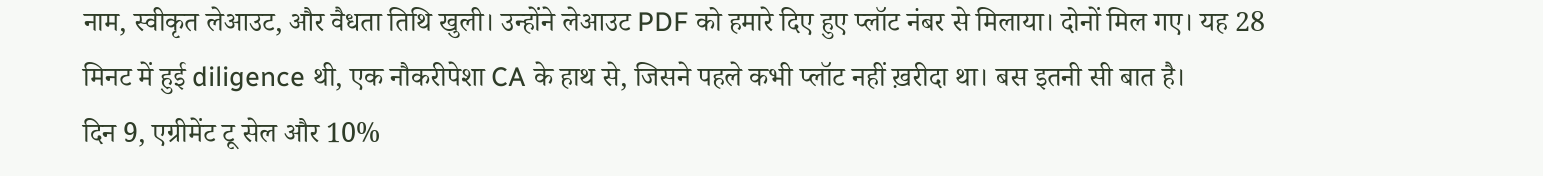नाम, स्वीकृत लेआउट, और वैधता तिथि खुली। उन्होंने लेआउट PDF को हमारे दिए हुए प्लॉट नंबर से मिलाया। दोनों मिल गए। यह 28 मिनट में हुई diligence थी, एक नौकरीपेशा CA के हाथ से, जिसने पहले कभी प्लॉट नहीं ख़रीदा था। बस इतनी सी बात है।
दिन 9, एग्रीमेंट टू सेल और 10%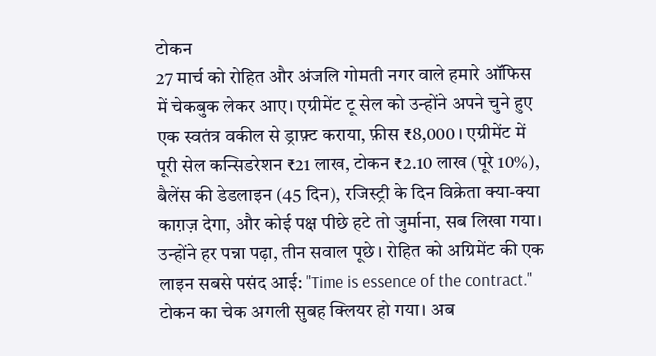टोकन
27 मार्च को रोहित और अंजलि गोमती नगर वाले हमारे ऑफिस में चेकबुक लेकर आए। एग्रीमेंट टू सेल को उन्होंने अपने चुने हुए एक स्वतंत्र वकील से ड्राफ़्ट कराया, फ़ीस ₹8,000। एग्रीमेंट में पूरी सेल कन्सिडरेशन ₹21 लाख, टोकन ₹2.10 लाख (पूरे 10%), बैलेंस की डेडलाइन (45 दिन), रजिस्ट्री के दिन विक्रेता क्या-क्या काग़ज़ देगा, और कोई पक्ष पीछे हटे तो जुर्माना, सब लिखा गया। उन्होंने हर पन्ना पढ़ा, तीन सवाल पूछे। रोहित को अग्रिमेंट की एक लाइन सबसे पसंद आई: "Time is essence of the contract."
टोकन का चेक अगली सुबह क्लियर हो गया। अब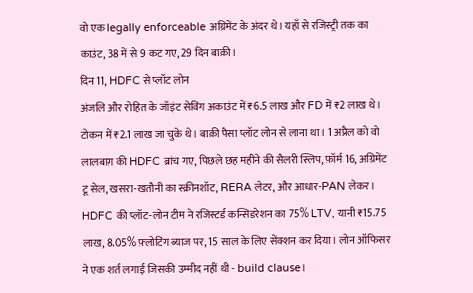वो एक legally enforceable अग्रिमेंट के अंदर थे। यहाँ से रजिस्ट्री तक का काउंट, 38 में से 9 कट गए, 29 दिन बाक़ी।
दिन 11, HDFC से प्लॉट लोन
अंजलि और रोहित के जॉइंट सेविंग अकाउंट में ₹6.5 लाख और FD में ₹2 लाख थे। टोकन में ₹2.1 लाख जा चुके थे। बाक़ी पैसा प्लॉट लोन से लाना था। 1 अप्रैल को वो लालबाग़ की HDFC ब्रांच गए, पिछले छह महीने की सैलरी स्लिप, फ़ॉर्म 16, अग्रिमेंट टू सेल, खसरा-खतौनी का स्क्रीनशॉट, RERA लेटर, और आधार-PAN लेकर।
HDFC की प्लॉट-लोन टीम ने रजिस्टर्ड कन्सिडरेशन का 75% LTV, यानी ₹15.75 लाख, 8.05% फ़्लोटिंग ब्याज पर, 15 साल के लिए सेंक्शन कर दिया। लोन ऑफिसर ने एक शर्त लगाई जिसकी उम्मीद नहीं थी - build clause।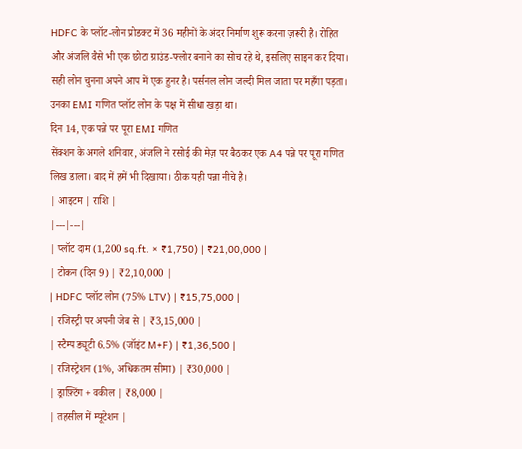HDFC के प्लॉट-लोन प्रोडक्ट में 36 महीनों के अंदर निर्माण शुरू करना ज़रूरी है। रोहित और अंजलि वैसे भी एक छोटा ग्राउंड-फ्लोर बनाने का सोच रहे थे, इसलिए साइन कर दिया। सही लोन चुनना अपने आप में एक हुनर है। पर्सनल लोन जल्दी मिल जाता पर महँगा पड़ता। उनका EMI गणित प्लॉट लोन के पक्ष में सीधा खड़ा था।
दिन 14, एक पन्ने पर पूरा EMI गणित
सेंक्शन के अगले शनिवार, अंजलि ने रसोई की मेज़ पर बैठकर एक A4 पन्ने पर पूरा गणित लिख डाला। बाद में हमें भी दिखाया। ठीक यही पन्ना नीचे है।
| आइटम | राशि |
|---|---|
| प्लॉट दाम (1,200 sq.ft. × ₹1,750) | ₹21,00,000 |
| टोकन (दिन 9) | ₹2,10,000 |
| HDFC प्लॉट लोन (75% LTV) | ₹15,75,000 |
| रजिस्ट्री पर अपनी जेब से | ₹3,15,000 |
| स्टैम्प ड्यूटी 6.5% (जॉइंट M+F) | ₹1,36,500 |
| रजिस्ट्रेशन (1%, अधिकतम सीमा) | ₹30,000 |
| ड्राफ़्टिंग + वकील | ₹8,000 |
| तहसील में म्यूटेशन |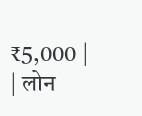₹5,000 |
| लोन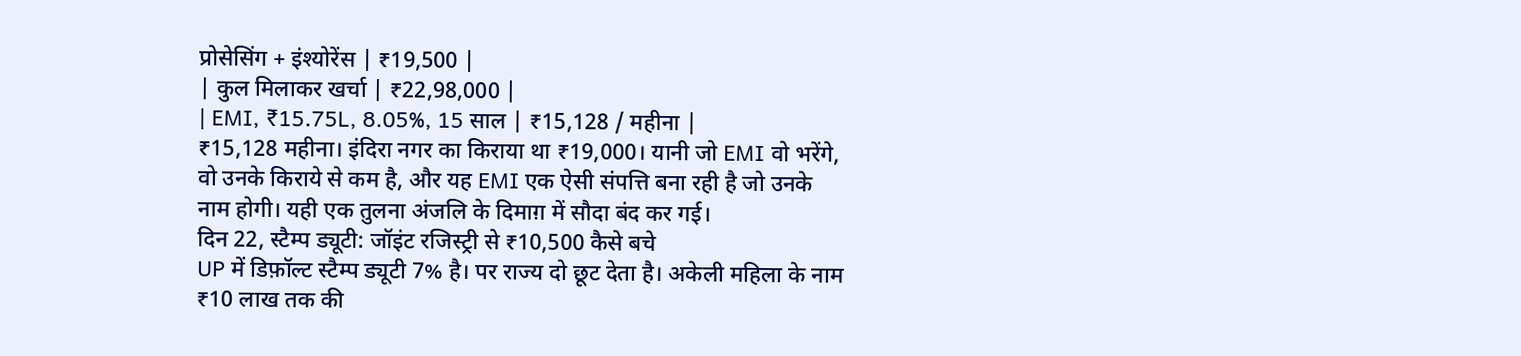प्रोसेसिंग + इंश्योरेंस | ₹19,500 |
| कुल मिलाकर खर्चा | ₹22,98,000 |
| EMI, ₹15.75L, 8.05%, 15 साल | ₹15,128 / महीना |
₹15,128 महीना। इंदिरा नगर का किराया था ₹19,000। यानी जो EMI वो भरेंगे, वो उनके किराये से कम है, और यह EMI एक ऐसी संपत्ति बना रही है जो उनके नाम होगी। यही एक तुलना अंजलि के दिमाग़ में सौदा बंद कर गई।
दिन 22, स्टैम्प ड्यूटी: जॉइंट रजिस्ट्री से ₹10,500 कैसे बचे
UP में डिफ़ॉल्ट स्टैम्प ड्यूटी 7% है। पर राज्य दो छूट देता है। अकेली महिला के नाम ₹10 लाख तक की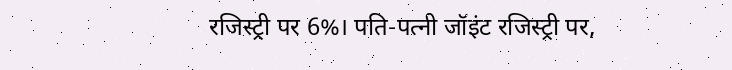रजिस्ट्री पर 6%। पति-पत्नी जॉइंट रजिस्ट्री पर,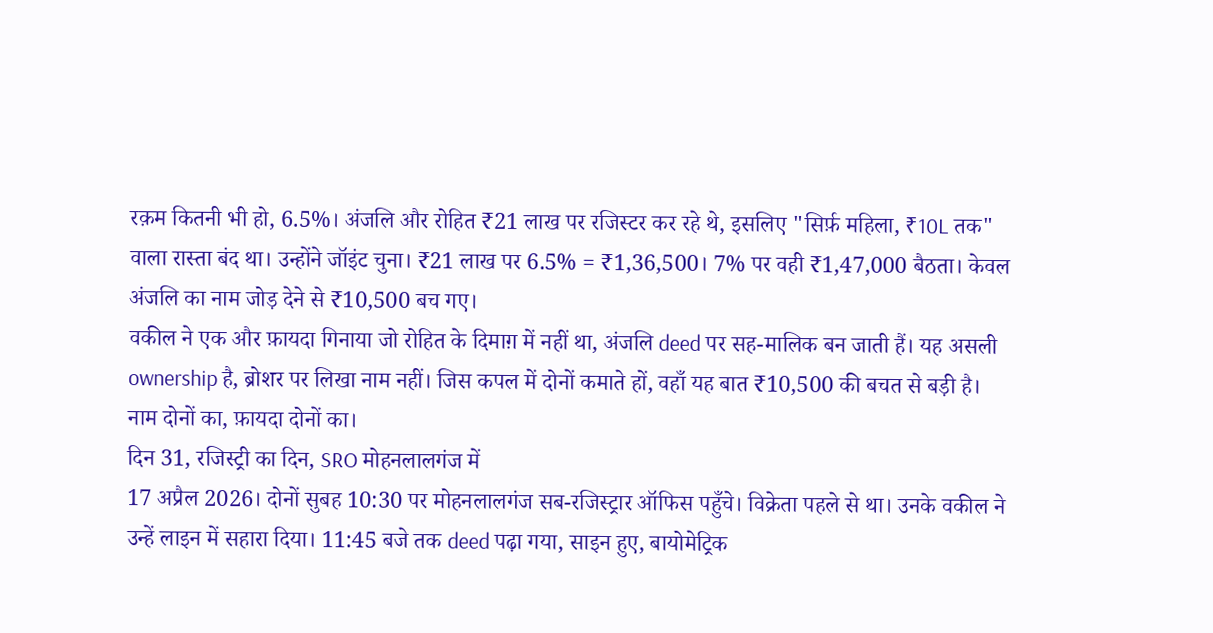रक़म कितनी भी हो, 6.5%। अंजलि और रोहित ₹21 लाख पर रजिस्टर कर रहे थे, इसलिए "सिर्फ़ महिला, ₹10L तक" वाला रास्ता बंद था। उन्होंने जॉइंट चुना। ₹21 लाख पर 6.5% = ₹1,36,500। 7% पर वही ₹1,47,000 बैठता। केवल अंजलि का नाम जोड़ देने से ₹10,500 बच गए।
वकील ने एक और फ़ायदा गिनाया जो रोहित के दिमाग़ में नहीं था, अंजलि deed पर सह-मालिक बन जाती हैं। यह असली ownership है, ब्रोशर पर लिखा नाम नहीं। जिस कपल में दोनों कमाते हों, वहाँ यह बात ₹10,500 की बचत से बड़ी है। नाम दोनों का, फ़ायदा दोनों का।
दिन 31, रजिस्ट्री का दिन, SRO मोहनलालगंज में
17 अप्रैल 2026। दोनों सुबह 10:30 पर मोहनलालगंज सब-रजिस्ट्रार ऑफिस पहुँचे। विक्रेता पहले से था। उनके वकील ने उन्हें लाइन में सहारा दिया। 11:45 बजे तक deed पढ़ा गया, साइन हुए, बायोमेट्रिक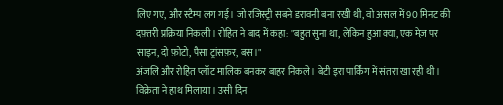लिए गए, और स्टैम्प लग गई। जो रजिस्ट्री सबने डरावनी बना रखी थी, वो असल में 90 मिनट की दफ़्तरी प्रक्रिया निकली। रोहित ने बाद में कहा: "बहुत सुना था, लेकिन हुआ क्या, एक मेज़ पर साइन, दो फ़ोटो, पैसा ट्रांसफ़र, बस।"
अंजलि और रोहित प्लॉट मालिक बनकर बाहर निकले। बेटी इरा पार्किंग में संतरा खा रही थी। विक्रेता ने हाथ मिलाया। उसी दिन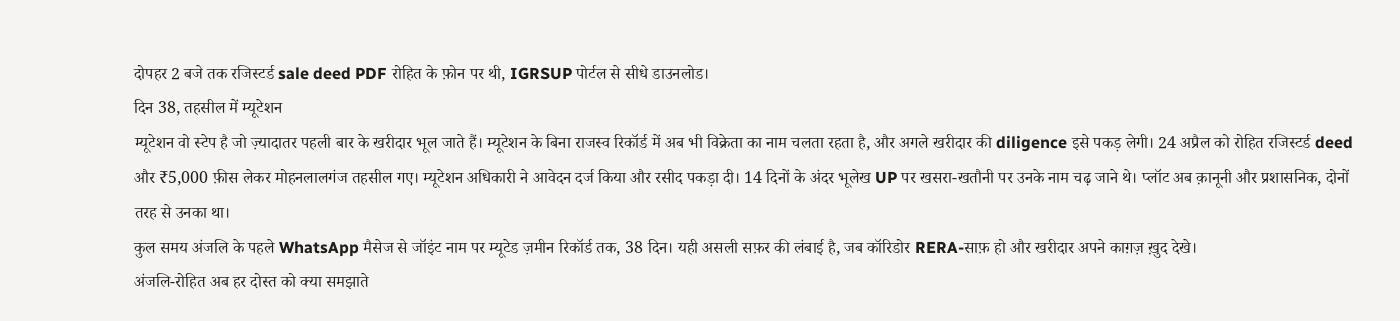दोपहर 2 बजे तक रजिस्टर्ड sale deed PDF रोहित के फ़ोन पर थी, IGRSUP पोर्टल से सीधे डाउनलोड।
दिन 38, तहसील में म्यूटेशन
म्यूटेशन वो स्टेप है जो ज़्यादातर पहली बार के खरीदार भूल जाते हैं। म्यूटेशन के बिना राजस्व रिकॉर्ड में अब भी विक्रेता का नाम चलता रहता है, और अगले खरीदार की diligence इसे पकड़ लेगी। 24 अप्रैल को रोहित रजिस्टर्ड deed और ₹5,000 फ़ीस लेकर मोहनलालगंज तहसील गए। म्यूटेशन अधिकारी ने आवेदन दर्ज किया और रसीद पकड़ा दी। 14 दिनों के अंदर भूलेख UP पर खसरा-खतौनी पर उनके नाम चढ़ जाने थे। प्लॉट अब क़ानूनी और प्रशासनिक, दोनों तरह से उनका था।
कुल समय अंजलि के पहले WhatsApp मैसेज से जॉइंट नाम पर म्यूटेड ज़मीन रिकॉर्ड तक, 38 दिन। यही असली सफ़र की लंबाई है, जब कॉरिडोर RERA-साफ़ हो और खरीदार अपने काग़ज़ ख़ुद देखे।
अंजलि-रोहित अब हर दोस्त को क्या समझाते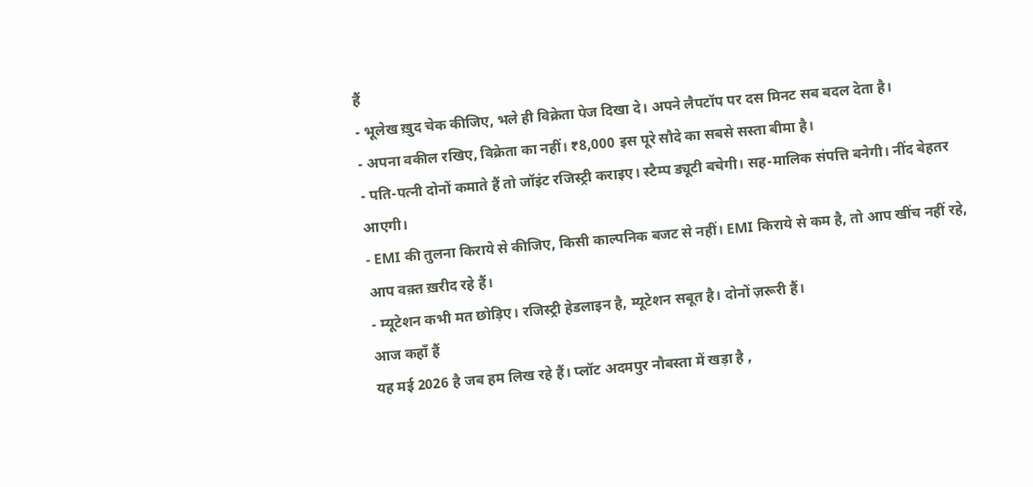हैं
- भूलेख ख़ुद चेक कीजिए, भले ही विक्रेता पेज दिखा दे। अपने लैपटॉप पर दस मिनट सब बदल देता है।
- अपना वकील रखिए, विक्रेता का नहीं। ₹8,000 इस पूरे सौदे का सबसे सस्ता बीमा है।
- पति-पत्नी दोनों कमाते हैं तो जॉइंट रजिस्ट्री कराइए। स्टैम्प ड्यूटी बचेगी। सह-मालिक संपत्ति बनेगी। नींद बेहतर आएगी।
- EMI की तुलना किराये से कीजिए, किसी काल्पनिक बजट से नहीं। EMI किराये से कम है, तो आप खींच नहीं रहे, आप वक़्त ख़रीद रहे हैं।
- म्यूटेशन कभी मत छोड़िए। रजिस्ट्री हेडलाइन है, म्यूटेशन सबूत है। दोनों ज़रूरी हैं।
आज कहाँ हैं
यह मई 2026 है जब हम लिख रहे हैं। प्लॉट अदमपुर नौबस्ता में खड़ा है ,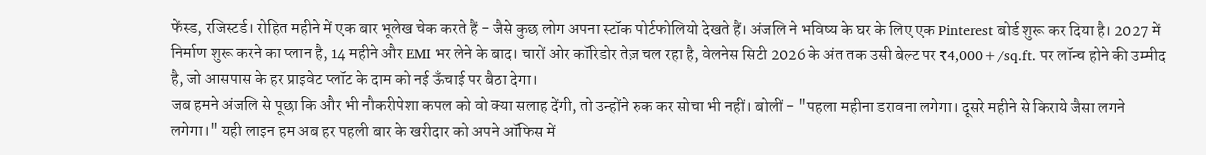फेंस्ड, रजिस्टर्ड। रोहित महीने में एक बार भूलेख चेक करते हैं - जैसे कुछ लोग अपना स्टॉक पोर्टफोलियो देखते हैं। अंजलि ने भविष्य के घर के लिए एक Pinterest बोर्ड शुरू कर दिया है। 2027 में निर्माण शुरू करने का प्लान है, 14 महीने और EMI भर लेने के बाद। चारों ओर कॉरिडोर तेज़ चल रहा है, वेलनेस सिटी 2026 के अंत तक उसी बेल्ट पर ₹4,000+/sq.ft. पर लॉन्च होने की उम्मीद है, जो आसपास के हर प्राइवेट प्लॉट के दाम को नई ऊँचाई पर बैठा देगा।
जब हमने अंजलि से पूछा कि और भी नौकरीपेशा कपल को वो क्या सलाह देंगी, तो उन्होंने रुक कर सोचा भी नहीं। बोलीं - "पहला महीना डरावना लगेगा। दूसरे महीने से किराये जैसा लगने लगेगा।" यही लाइन हम अब हर पहली बार के खरीदार को अपने ऑफिस में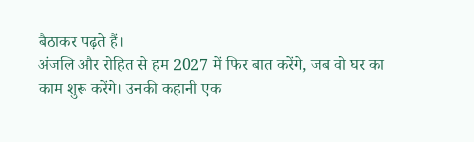बैठाकर पढ़ते हैं।
अंजलि और रोहित से हम 2027 में फिर बात करेंगे, जब वो घर का काम शुरू करेंगे। उनकी कहानी एक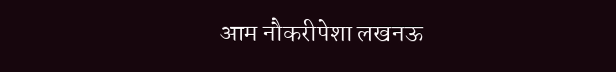आम नौकरीपेशा लखनऊ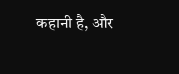कहानी है, और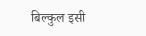बिल्कुल इसी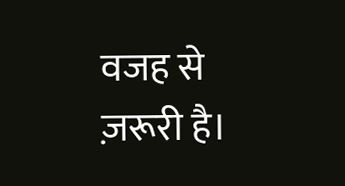वजह से ज़रूरी है।